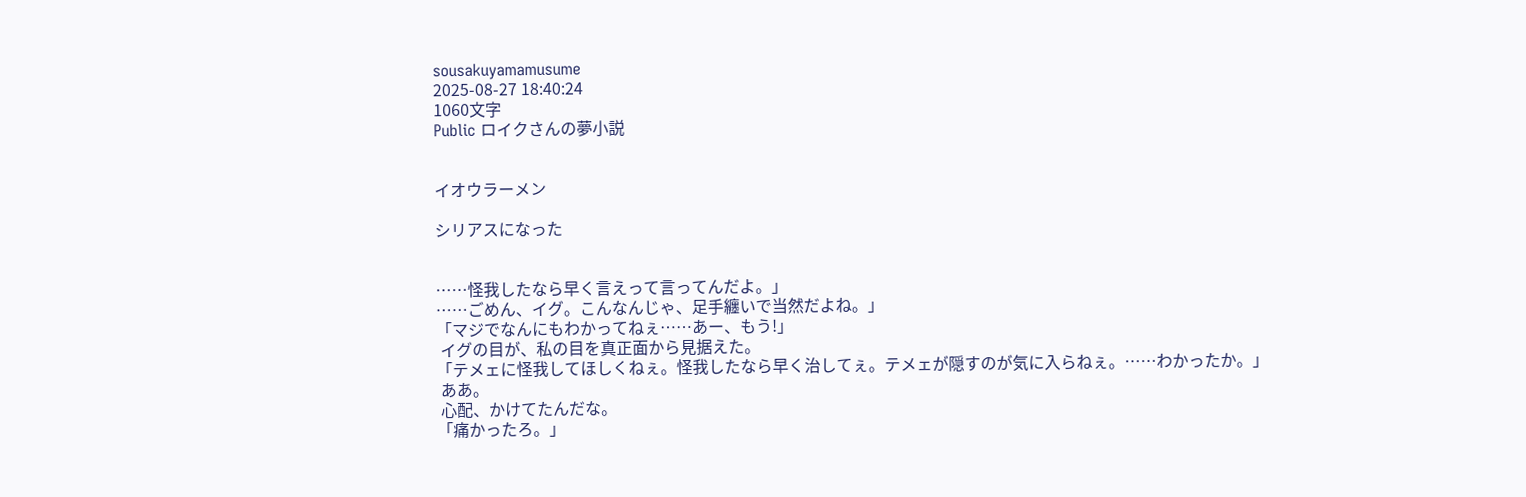sousakuyamamusume
2025-08-27 18:40:24
1060文字
Public ロイクさんの夢小説


イオウラーメン

シリアスになった


……怪我したなら早く言えって言ってんだよ。」
……ごめん、イグ。こんなんじゃ、足手纏いで当然だよね。」
「マジでなんにもわかってねぇ……あー、もう!」
 イグの目が、私の目を真正面から見据えた。
「テメェに怪我してほしくねぇ。怪我したなら早く治してぇ。テメェが隠すのが気に入らねぇ。……わかったか。」
 ああ。
 心配、かけてたんだな。
「痛かったろ。」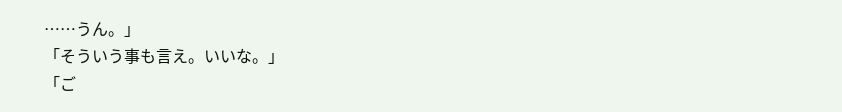……うん。」
「そういう事も言え。いいな。」
「ご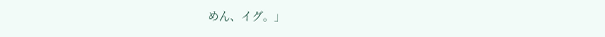めん、イグ。」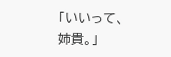「いいって、姉貴。」